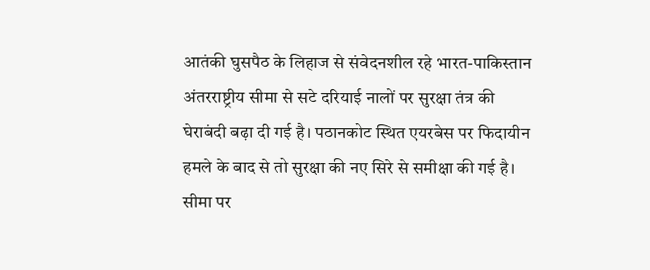आतंकी घुसपैठ के लिहाज से संवेदनशील रहे भारत-पाकिस्तान अंतरराष्ट्रीय सीमा से सटे दरियाई नालों पर सुरक्षा तंत्र की घेराबंदी बढ़ा दी गई है। पठानकोट स्थित एयरबेस पर फिदायीन हमले के बाद से तो सुरक्षा की नए सिरे से समीक्षा की गई है।
सीमा पर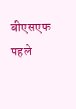बीएसएफ पहले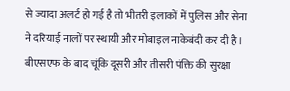से ज्यादा अलर्ट हो गई है तो भीतरी इलाकों में पुलिस और सेना ने दरियाई नालों पर स्थायी और मोबाइल नाकेबंदी कर दी है।
बीएसएफ के बाद चूंकि दूसरी और तीसरी पंक्ति की सुरक्षा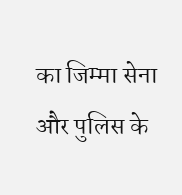का जिम्मा सेना और पुलिस के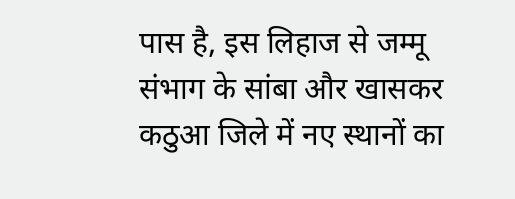पास है, इस लिहाज से जम्मू संभाग के सांबा और खासकर कठुआ जिले में नए स्थानों का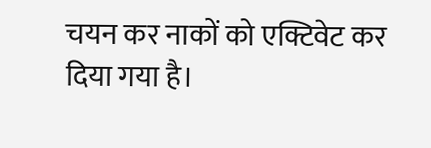चयन कर नाकों को एक्टिवेट कर दिया गया है।